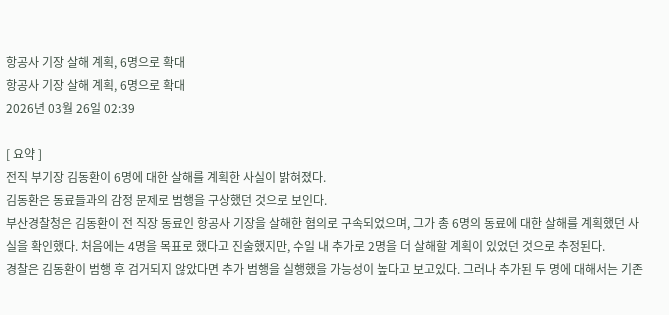항공사 기장 살해 계획, 6명으로 확대
항공사 기장 살해 계획, 6명으로 확대
2026년 03월 26일 02:39

[ 요약 ]
전직 부기장 김동환이 6명에 대한 살해를 계획한 사실이 밝혀졌다.
김동환은 동료들과의 감정 문제로 범행을 구상했던 것으로 보인다.
부산경찰청은 김동환이 전 직장 동료인 항공사 기장을 살해한 혐의로 구속되었으며, 그가 총 6명의 동료에 대한 살해를 계획했던 사실을 확인했다. 처음에는 4명을 목표로 했다고 진술했지만, 수일 내 추가로 2명을 더 살해할 계획이 있었던 것으로 추정된다.
경찰은 김동환이 범행 후 검거되지 않았다면 추가 범행을 실행했을 가능성이 높다고 보고있다. 그러나 추가된 두 명에 대해서는 기존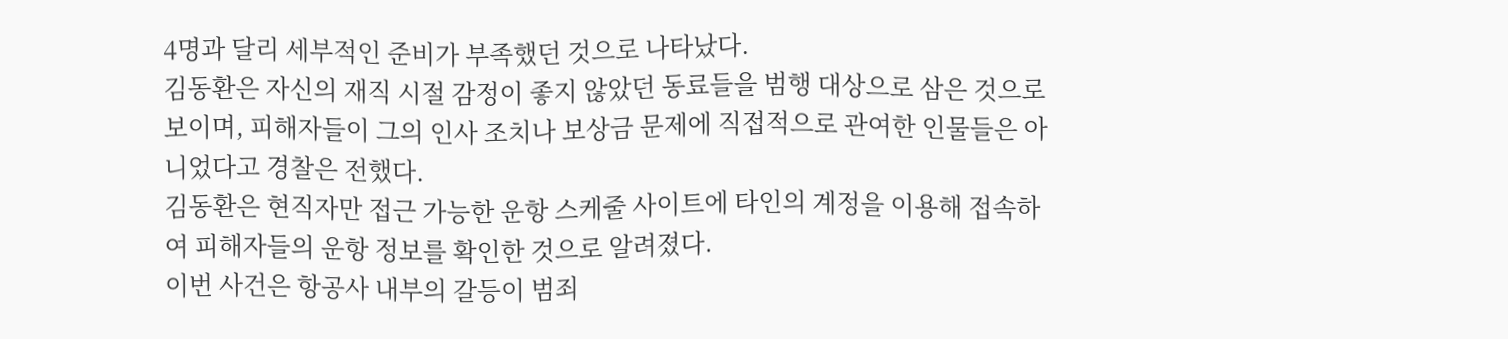4명과 달리 세부적인 준비가 부족했던 것으로 나타났다.
김동환은 자신의 재직 시절 감정이 좋지 않았던 동료들을 범행 대상으로 삼은 것으로 보이며, 피해자들이 그의 인사 조치나 보상금 문제에 직접적으로 관여한 인물들은 아니었다고 경찰은 전했다.
김동환은 현직자만 접근 가능한 운항 스케줄 사이트에 타인의 계정을 이용해 접속하여 피해자들의 운항 정보를 확인한 것으로 알려졌다.
이번 사건은 항공사 내부의 갈등이 범죄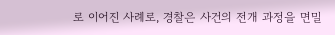로 이어진 사례로, 경찰은 사건의 전개 과정을 면밀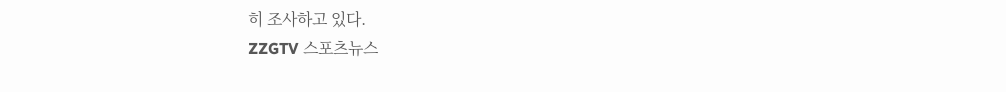히 조사하고 있다.
ZZGTV 스포츠뉴스